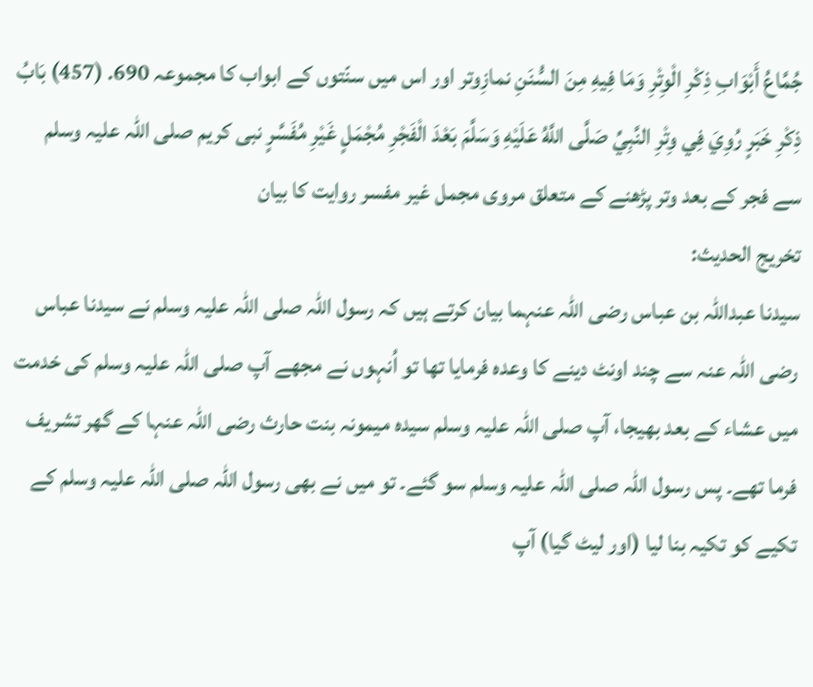جُمَّاعُ أَبْوَابِ ذِكْرِ الْوِتْرِ وَمَا فِيهِ مِنَ السُّنَنِ نمازِوتر اور اس میں سنّتوں کے ابواب کا مجموعہ 690. (457) بَابُ ذِكْرِ خَبَرٍ رُوِيَ فِي وِتْرِ النَّبِيِّ صَلَّى اللَّهُ عَلَيْهِ وَسَلَّمَ بَعْدَ الْفَجْرِ مُجْمَلٍ غَيْرِ مُفَسَّرٍ نبی کریم صلی اللہ علیہ وسلم سے فجر کے بعد وتر پڑھنے کے متعلق مروی مجمل غیر مفسر روایت کا بیان
تخریج الحدیث:
سیدنا عبداللہ بن عباس رضی اللہ عنہما بیان کرتے ہیں کہ رسول اللہ صلی اللہ علیہ وسلم نے سیدنا عباس رضی اللہ عنہ سے چند اونٹ دینے کا وعدہ فرمایا تھا تو اُنہوں نے مجھے آپ صلی اللہ علیہ وسلم کی خدمت میں عشاء کے بعد بھیجا، آپ صلی اللہ علیہ وسلم سیدہ میمونہ بنت حارث رضی اللہ عنہا کے گھر تشریف فرما تھے۔ پس رسول اللہ صلی اللہ علیہ وسلم سو گئے۔ تو میں نے بھی رسول اللہ صلی اللہ علیہ وسلم کے تکیے کو تکیہ بنا لیا (اور لیٹ گیا) آپ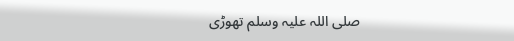صلی اللہ علیہ وسلم تھوڑی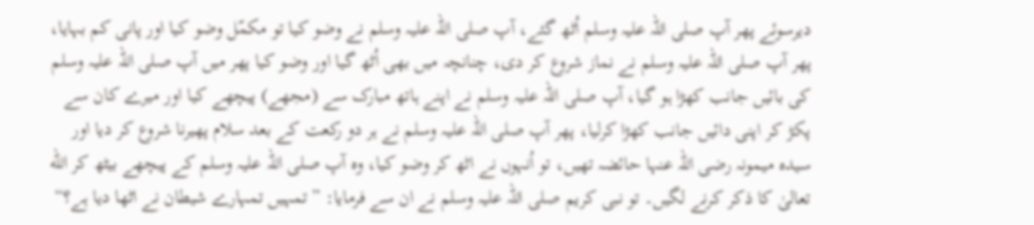دیرسوئے پھر آپ صلی اللہ علیہ وسلم اُٹھ گئے، آپ صلی اللہ علیہ وسلم نے وضو کیا تو مکمّل وضو کیا اور پانی کم بہایا، پھر آپ صلی اللہ علیہ وسلم نے نماز شروع کر دی، چنانچہ میں بھی اُٹھ گیا اور وضو کیا پھر میں آپ صلی اللہ علیہ وسلم کی بائیں جانب کھڑا ہو گیا، آپ صلی اللہ علیہ وسلم نے اپنے ہاتھ مبارک سے (مجھے) پیچھے کیا اور میرے کان سے پکڑ کر اپنی دائیں جانب کھڑا کرلیا، پھر آپ صلی اللہ علیہ وسلم نے ہر دو رکعت کے بعد سلام پھیرنا شروع کر دیا اور سیدہ میمونہ رضی اللہ عنہا حائضہ تھیں، تو اُنہوں نے اٹھ کر وضو کیا، وہ آپ صلی اللہ علیہ وسلم کے پیچھے بیٹھ کر الله تعالیٰ کا ذکر کرنے لگیں۔ تو نبی کریم صلی اللہ علیہ وسلم نے ان سے فرمایا: ” تمہیں تمہارے شیطان نے اٹھا دیا ہے؟“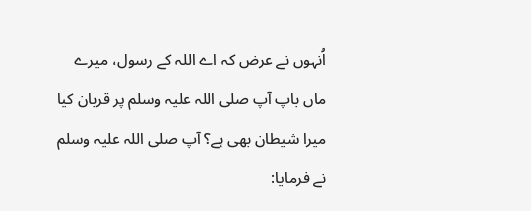اُنہوں نے عرض کہ اے اللہ کے رسول، میرے ماں باپ آپ صلی اللہ علیہ وسلم پر قربان کیا میرا شیطان بھی ہے؟ آپ صلی اللہ علیہ وسلم نے فرمایا: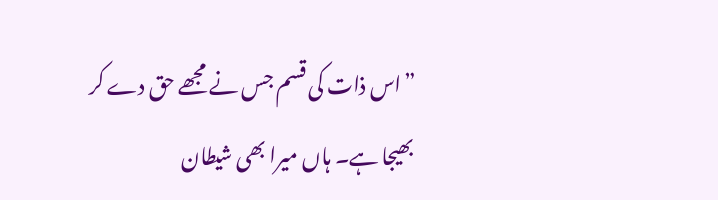”اس ذات کی قسم جس نے مجھے حق دے کر بھیجا ہے۔ ہاں میرا بھی شیطان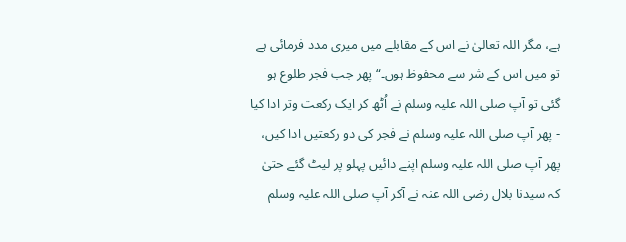ہے، مگر اللہ تعالیٰ نے اس کے مقابلے میں میری مدد فرمائی ہے تو میں اس کے شر سے محفوظ ہوں۔“ پھر جب فجر طلوع ہو گئی تو آپ صلی اللہ علیہ وسلم نے اُٹھ کر ایک رکعت وتر ادا کیا - پھر آپ صلی اللہ علیہ وسلم نے فجر کی دو رکعتیں ادا کیں، پھر آپ صلی اللہ علیہ وسلم اپنے دائیں پہلو پر لیٹ گئے حتیٰ کہ سیدنا بلال رضی اللہ عنہ نے آکر آپ صلی اللہ علیہ وسلم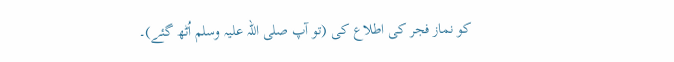کو نماز فجر کی اطلاع کی (تو آپ صلی اللہ علیہ وسلم اُٹھ گئے)۔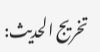تخریج الحدیث: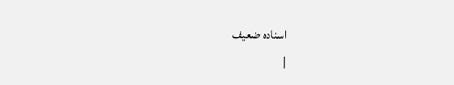اسناده ضعيف
|